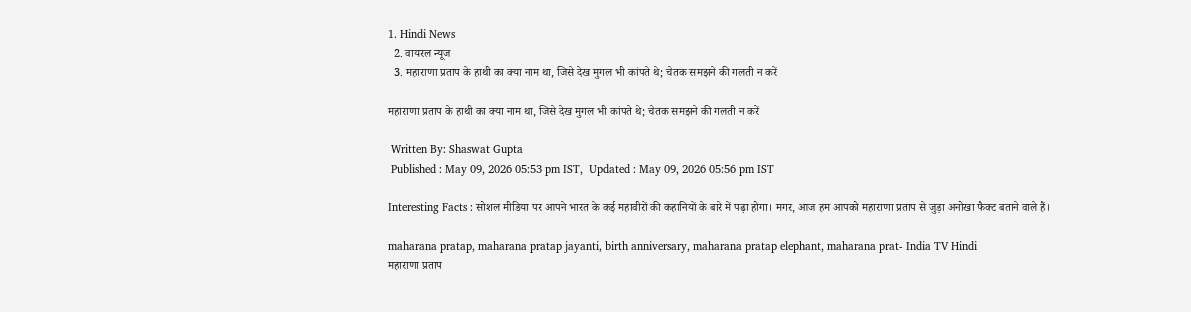1. Hindi News
  2. वायरल न्‍यूज
  3. महाराणा प्रताप के हाथी का क्या नाम था, जिसे देख मुगल भी कांपते थे; चेतक समझने की गलती न करें

महाराणा प्रताप के हाथी का क्या नाम था, जिसे देख मुगल भी कांपते थे; चेतक समझने की गलती न करें

 Written By: Shaswat Gupta
 Published : May 09, 2026 05:53 pm IST,  Updated : May 09, 2026 05:56 pm IST

Interesting Facts : सोशल मीडिया पर आपने भारत के कई महावीरों की कहानियों के बारे में पढ़ा होगा। मगर, आज हम आपको महाराणा प्रताप से जुड़ा अनोखा फैक्ट बताने वाले हैं।

maharana pratap, maharana pratap jayanti, birth anniversary, maharana pratap elephant, maharana prat- India TV Hindi
महाराणा प्रताप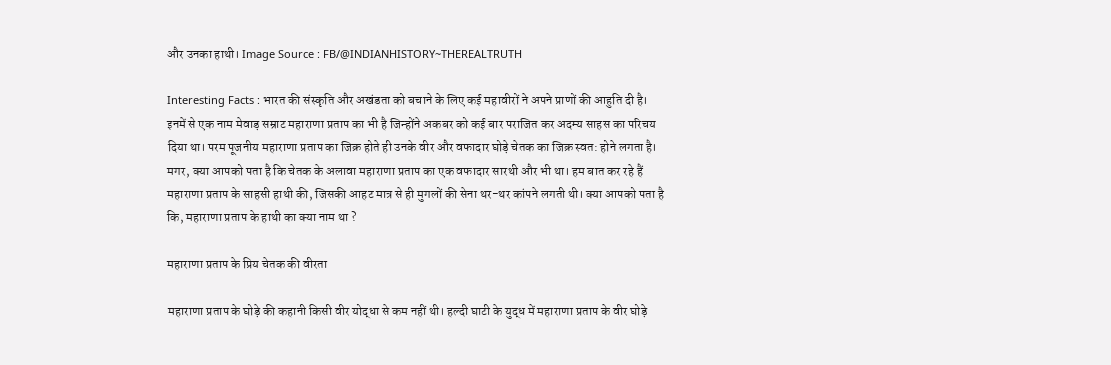और उनका हाथी। Image Source : FB/@INDIANHISTORY~THEREALTRUTH

Interesting Facts : भारत की संस्कृति और अखंडता को बचाने के लिए कई महावीरों ने अपने प्राणों की आहुति दी है। इनमें से एक नाम मेवाड़ सम्राट महाराणा प्रताप का भी है जिन्होंने अकबर को कई बार पराजित कर अदम्य साहस का परिचय दिया था। परम पूजनीय महाराणा प्रताप का जिक्र होते ही उनके वीर और वफादार घोड़े चेतक का जिक्र स्वत: होने लगता है। मगर, क्या आपको पता है कि चेतक के अलावा महाराणा प्रताप का एक वफादार सारथी और भी था। हम बात कर रहे हैं महाराणा प्रताप के साहसी हाथी की, जिसकी आहट मात्र से ही मुगलों की सेना थर-थर कांपने लगती थी। क्या आपको पता है कि, महाराणा प्रताप के हाथी का क्या नाम था ?

महाराणा प्रताप के प्रिय चेतक की वीरता

महाराणा प्रताप के घोड़े की कहानी किसी वीर योद्धा से कम नहीं थी। हल्दी घाटी के युद्ध में महाराणा प्रताप के वीर घोड़े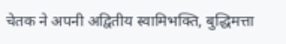चेतक ने अपनी अद्वितीय स्वामिभक्ति, बुद्धिमत्ता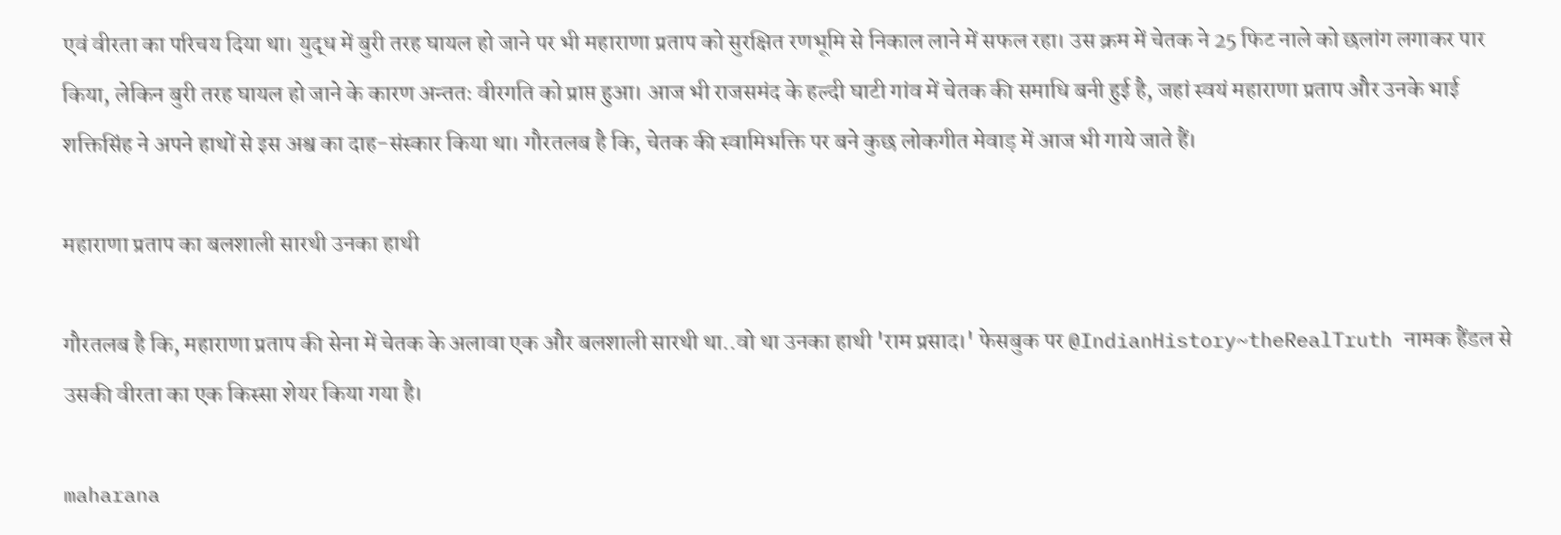एवं वीरता का परिचय दिया था। युद्ध में बुरी तरह घायल हो जाने पर भी महाराणा प्रताप को सुरक्षित रणभूमि से निकाल लाने में सफल रहा। उस क्रम में चेतक ने 25 फिट नाले को छलांग लगाकर पार किया, लेकिन बुरी तरह घायल हो जाने के कारण अन्ततः वीरगति को प्राप्त हुआ। आज भी राजसमंद के हल्दी घाटी गांव में चेतक की समाधि बनी हुई है, जहां स्वयं महाराणा प्रताप और उनके भाई शक्तिसिंह ने अपने हाथों से इस अश्व का दाह-संस्कार किया था। गौरतलब है कि, चेतक की स्वामिभक्ति पर बने कुछ लोकगीत मेवाड़ में आज भी गाये जाते हैं।

महाराणा प्रताप का बलशाली सारथी उनका हाथी

गौरतलब है कि, महाराणा प्रताप की सेना में चेतक के अलावा एक और बलशाली सारथी था..वो था उनका हाथी 'राम प्रसाद।' फेसबुक पर @IndianHistory~theRealTruth नामक हैंडल से उसकी वीरता का एक किस्सा शेयर किया गया है।

maharana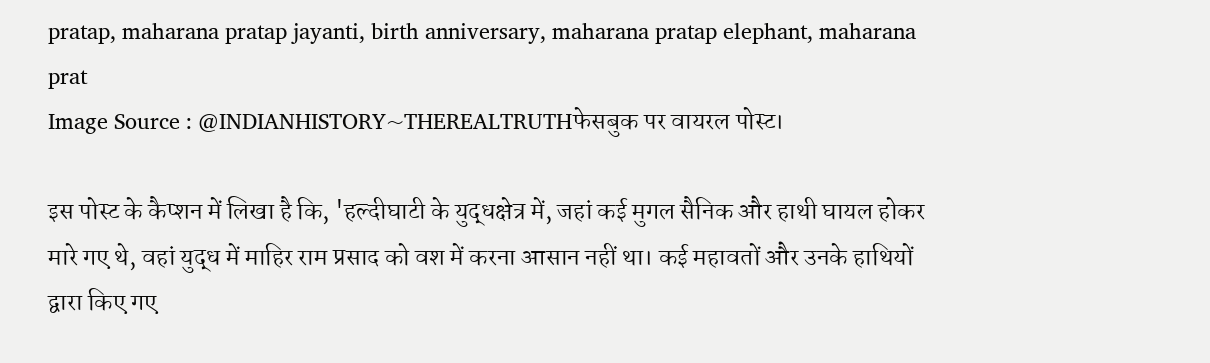pratap, maharana pratap jayanti, birth anniversary, maharana pratap elephant, maharana prat
Image Source : @INDIANHISTORY~THEREALTRUTHफेसबुक पर वायरल पोस्ट।

इस पोस्ट के कैप्शन में लिखा है कि, 'हल्दीघाटी के युद्धक्षेत्र में, जहां कई मुगल सैनिक और हाथी घायल होकर मारे गए थे, वहां युद्ध में माहिर राम प्रसाद को वश में करना आसान नहीं था। कई महावतों और उनके हाथियों द्वारा किए गए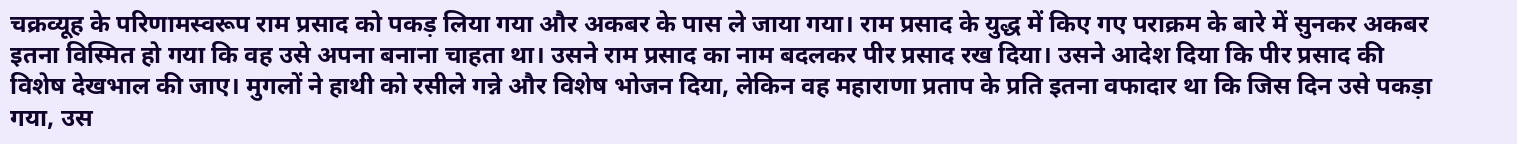चक्रव्यूह के परिणामस्वरूप राम प्रसाद को पकड़ लिया गया और अकबर के पास ले जाया गया। राम प्रसाद के युद्ध में किए गए पराक्रम के बारे में सुनकर अकबर इतना विस्मित हो गया कि वह उसे अपना बनाना चाहता था। उसने राम प्रसाद का नाम बदलकर पीर प्रसाद रख दिया। उसने आदेश दिया कि पीर प्रसाद की विशेष देखभाल की जाए। मुगलों ने हाथी को रसीले गन्ने और विशेष भोजन दिया, लेकिन वह महाराणा प्रताप के प्रति इतना वफादार था कि जिस दिन उसे पकड़ा गया, उस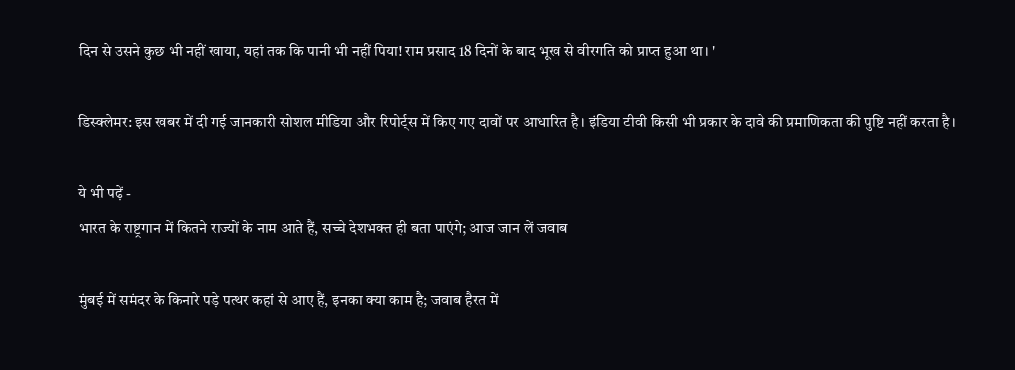दिन से उसने कुछ भी नहीं खाया, यहां तक कि पानी भी नहीं पिया! राम प्रसाद 18 दिनों के बाद भूख से वीरगति को प्राप्त हुआ था। '

डिस्क्लेमर: इस खबर में दी गई जानकारी सोशल मीडिया और रिपोर्ट्स में किए गए दावों पर आधारित है। इंडिया टीवी किसी भी प्रकार के दावे की प्रमाणिकता की पुष्टि नहीं करता है।

ये भी पढ़ें -
भारत के राष्ट्रगान में कितने राज्यों के नाम आते हैं, सच्चे देशभक्त ही बता पाएंगे; आज जान लें जवाब

मुंबई में समंदर के किनारे पड़े पत्थर कहां से आए हैं, इनका क्या काम है; जवाब हैरत में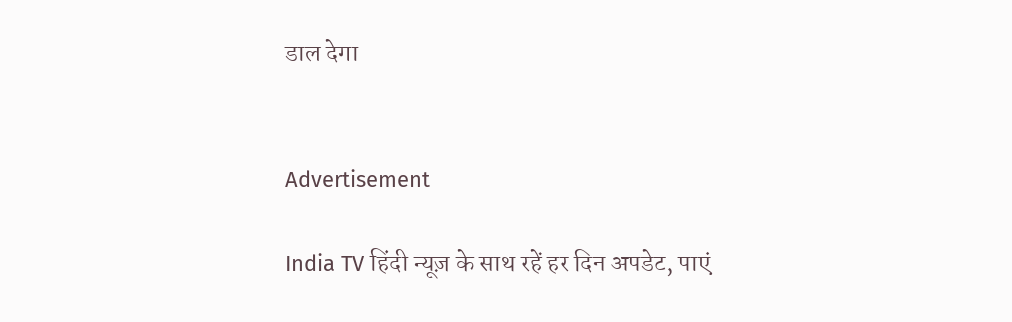डाल देगा


Advertisement

India TV हिंदी न्यूज़ के साथ रहें हर दिन अपडेट, पाएं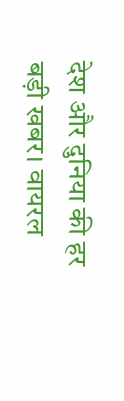देश और दुनिया की हर बड़ी खबर। वायरल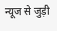न्‍यूज से जुड़ी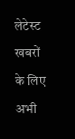लेटेस्ट खबरों के लिए अभी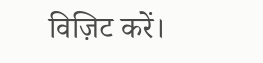विज़िट करें।